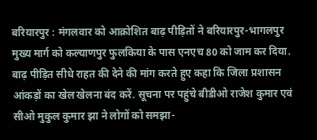बरियारपुर : मंगलवार को आक्रोशित बाढ़ पीड़ितों ने बरियारपुर-भागलपुर मुख्य मार्ग को कल्याणपुर फुलकिया के पास एनएच 80 को जाम कर दिया. बाढ़ पीड़ित सीधे राहत की देने की मांग करते हुए कहा कि जिला प्रशासन आंकड़ों का खेल खेलना बंद करें. सूचना पर पहुंचे बीडीओ राजेश कुमार एवं सीओ मुकुल कुमार झा ने लोगों को समझा-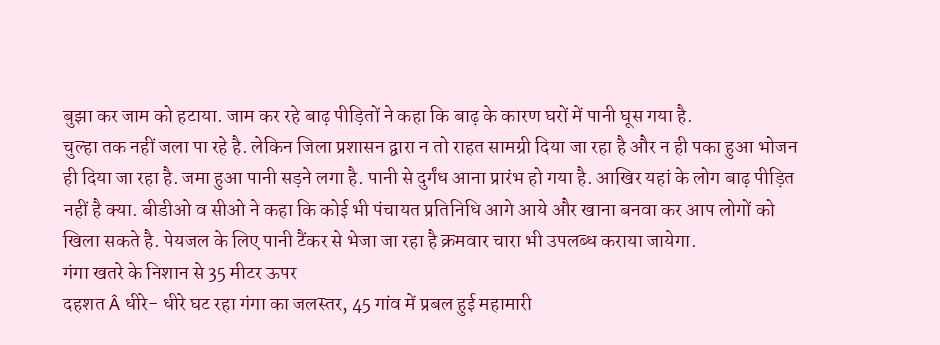बुझा कर जाम को हटाया. जाम कर रहे बाढ़ पीड़ितों ने कहा कि बाढ़ के कारण घरों में पानी घूस गया है.
चुल्हा तक नहीं जला पा रहे है. लेकिन जिला प्रशासन द्वारा न तो राहत सामग्री दिया जा रहा है और न ही पका हुआ भोजन ही दिया जा रहा है. जमा हुआ पानी सड़ने लगा है. पानी से दुर्गंध आना प्रारंभ हो गया है. आखिर यहां के लोग बाढ़ पीड़ित नहीं है क्या. बीडीओ व सीओ ने कहा कि कोई भी पंचायत प्रतिनिधि आगे आये और खाना बनवा कर आप लोगों को खिला सकते है. पेयजल के लिए पानी टैंकर से भेजा जा रहा है क्रमवार चारा भी उपलब्ध कराया जायेगा.
गंगा खतरे के निशान से 35 मीटर ऊपर
दहशत Â धीरे- धीरे घट रहा गंगा का जलस्तर, 45 गांव में प्रबल हुई महामारी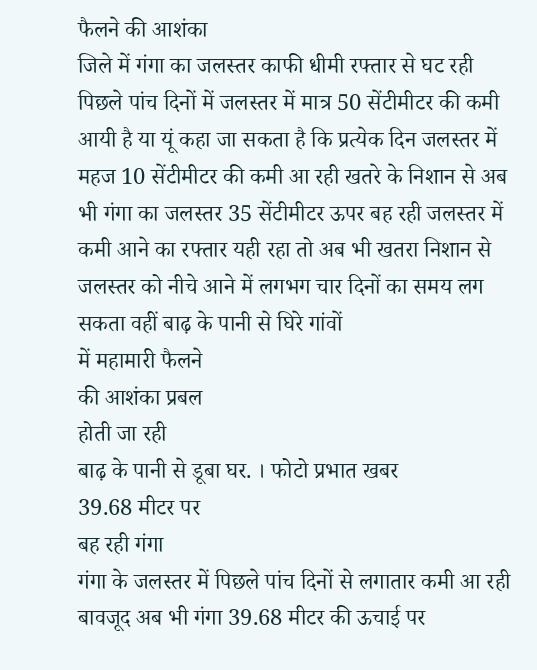फैलने की आशंका
जिले में गंगा का जलस्तर काफी धीमी रफ्तार से घट रही पिछले पांच दिनों में जलस्तर में मात्र 50 सेंटीमीटर की कमी आयी है या यूं कहा जा सकता है कि प्रत्येक दिन जलस्तर में महज 10 सेंटीमीटर की कमी आ रही खतरे के निशान से अब भी गंगा का जलस्तर 35 सेंटीमीटर ऊपर बह रही जलस्तर में कमी आने का रफ्तार यही रहा तो अब भी खतरा निशान से जलस्तर को नीचे आने में लगभग चार दिनों का समय लग सकता वहीं बाढ़ के पानी से घिरे गांवों
में महामारी फैलने
की आशंका प्रबल
होती जा रही
बाढ़ के पानी से डूबा घर. । फोटो प्रभात खबर
39.68 मीटर पर
बह रही गंगा
गंगा के जलस्तर में पिछले पांच दिनों से लगातार कमी आ रही बावजूद अब भी गंगा 39.68 मीटर की ऊचाई पर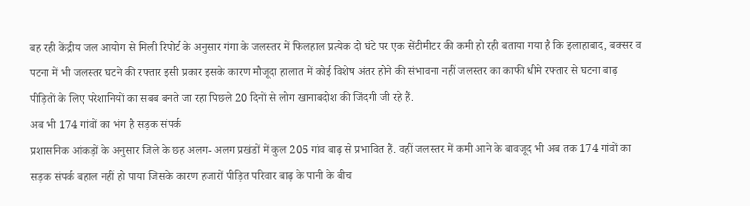बह रही केंद्रीय जल आयोग से मिली रिपोर्ट के अनुसार गंगा के जलस्तर में फिलहाल प्रत्येक दो घंटे पर एक सेंटीमीटर की कमी हो रही बताया गया है कि इलाहाबाद, बक्सर व पटना में भी जलस्तर घटने की रफ्तार इसी प्रकार इसके कारण मौजूदा हालात में कोई विशेष अंतर होने की संभावना नहीं जलस्तर का काफी धीमे रफ्तार से घटना बाढ़ पीड़ितों के लिए परेशानियों का सबब बनते जा रहा पिछले 20 दिनों से लोग खानाबदोश की जिंदगी जी रहे हैं.
अब भी 174 गांवों का भंग है सड़क संपर्क
प्रशासनिक आंकड़ों के अनुसार जिले के छह अलग- अलग प्रखंडों में कुल 205 गांव बाढ़ से प्रभावित हैं. वहीं जलस्तर में कमी आने के बावजूद भी अब तक 174 गांवों का सड़क संपर्क बहाल नहीं हो पाया जिसके कारण हजारों पीड़ित परिवार बाढ़ के पानी के बीच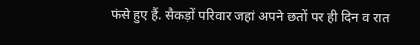फंसे हुए हैं. सैकड़ों परिवार जहां अपने छतों पर ही दिन व रात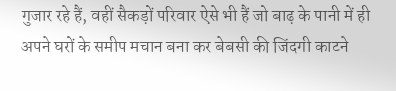गुजार रहे हैं, वहीं सैकड़ों परिवार ऐसे भी हैं जो बाढ़ के पानी में ही अपने घरों के समीप मचान बना कर बेबसी की जिंदगी काटने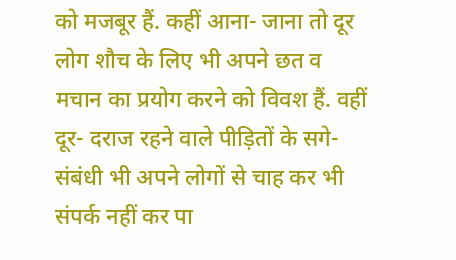को मजबूर हैं. कहीं आना- जाना तो दूर लोग शौच के लिए भी अपने छत व मचान का प्रयोग करने को विवश हैं. वहीं दूर- दराज रहने वाले पीड़ितों के सगे- संबंधी भी अपने लोगों से चाह कर भी संपर्क नहीं कर पा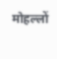मोहल्लों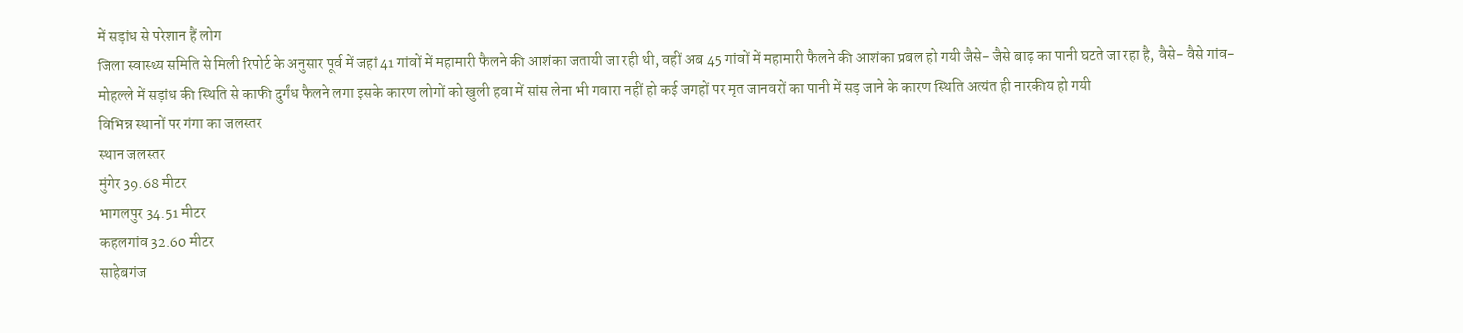में सड़ांध से परेशान हैं लोग
जिला स्वास्थ्य समिति से मिली रिपोर्ट के अनुसार पूर्व में जहां 41 गांवों में महामारी फैलने की आशंका जतायी जा रही थी, वहीं अब 45 गांवों में महामारी फैलने की आशंका प्रबल हो गयी जैसे- जैसे बाढ़ का पानी घटते जा रहा है, वैसे- वैसे गांव- मोहल्ले में सड़ांध की स्थिति से काफी दुर्गंध फैलने लगा इसके कारण लोगों को खुली हवा में सांस लेना भी गवारा नहीं हो कई जगहों पर मृत जानवरों का पानी में सड़ जाने के कारण स्थिति अत्यंत ही नारकीय हो गयी
विभिन्न स्थानों पर गंगा का जलस्तर
स्थान जलस्तर
मुंगेर 39.68 मीटर
भागलपुर 34.51 मीटर
कहलगांव 32.60 मीटर
साहेबगंज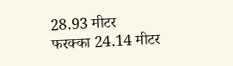28.93 मीटर
फरक्का 24.14 मीटर